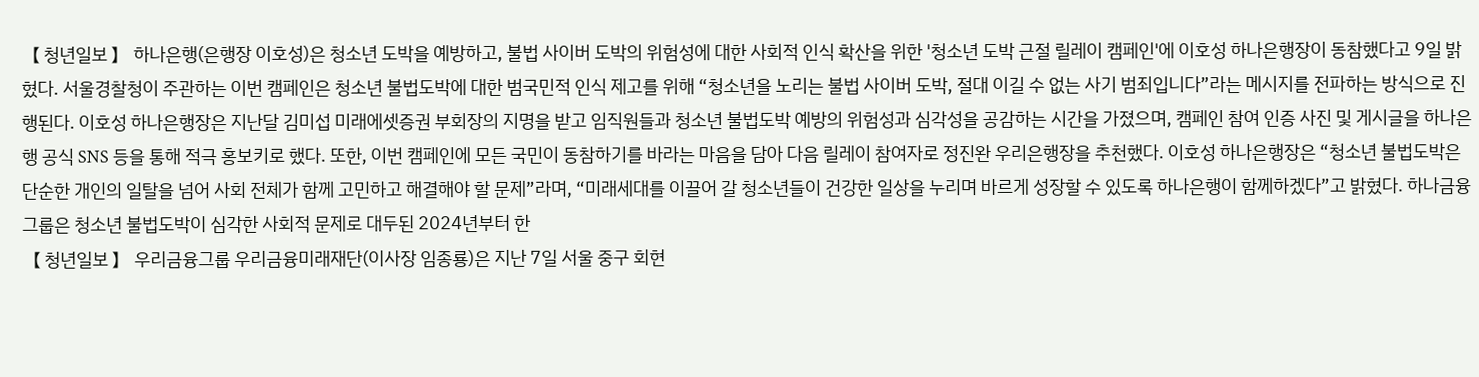【 청년일보 】 하나은행(은행장 이호성)은 청소년 도박을 예방하고, 불법 사이버 도박의 위험성에 대한 사회적 인식 확산을 위한 '청소년 도박 근절 릴레이 캠페인'에 이호성 하나은행장이 동참했다고 9일 밝혔다. 서울경찰청이 주관하는 이번 캠페인은 청소년 불법도박에 대한 범국민적 인식 제고를 위해 “청소년을 노리는 불법 사이버 도박, 절대 이길 수 없는 사기 범죄입니다”라는 메시지를 전파하는 방식으로 진행된다. 이호성 하나은행장은 지난달 김미섭 미래에셋증권 부회장의 지명을 받고 임직원들과 청소년 불법도박 예방의 위험성과 심각성을 공감하는 시간을 가졌으며, 캠페인 참여 인증 사진 및 게시글을 하나은행 공식 SNS 등을 통해 적극 홍보키로 했다. 또한, 이번 캠페인에 모든 국민이 동참하기를 바라는 마음을 담아 다음 릴레이 참여자로 정진완 우리은행장을 추천했다. 이호성 하나은행장은 “청소년 불법도박은 단순한 개인의 일탈을 넘어 사회 전체가 함께 고민하고 해결해야 할 문제”라며, “미래세대를 이끌어 갈 청소년들이 건강한 일상을 누리며 바르게 성장할 수 있도록 하나은행이 함께하겠다”고 밝혔다. 하나금융그룹은 청소년 불법도박이 심각한 사회적 문제로 대두된 2024년부터 한
【 청년일보 】 우리금융그룹 우리금융미래재단(이사장 임종룡)은 지난 7일 서울 중구 회현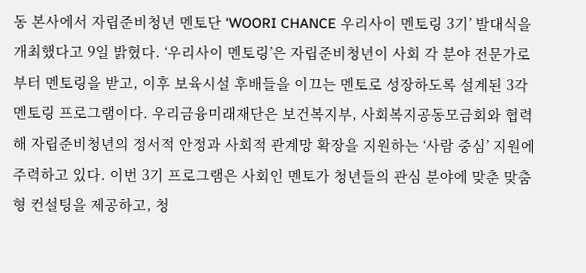동 본사에서 자립준비청년 멘토단 ‘WOORI CHANCE 우리사이 멘토링 3기’ 발대식을 개최했다고 9일 밝혔다. ‘우리사이 멘토링’은 자립준비청년이 사회 각 분야 전문가로부터 멘토링을 받고, 이후 보육시설 후배들을 이끄는 멘토로 성장하도록 설계된 3각 멘토링 프로그램이다. 우리금융미래재단은 보건복지부, 사회복지공동모금회와 협력해 자립준비청년의 정서적 안정과 사회적 관계망 확장을 지원하는 ‘사람 중심’ 지원에 주력하고 있다. 이번 3기 프로그램은 사회인 멘토가 청년들의 관심 분야에 맞춘 맞춤형 컨설팅을 제공하고, 청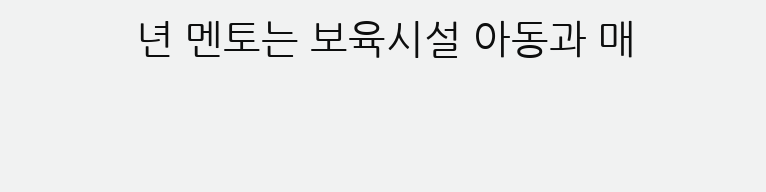년 멘토는 보육시설 아동과 매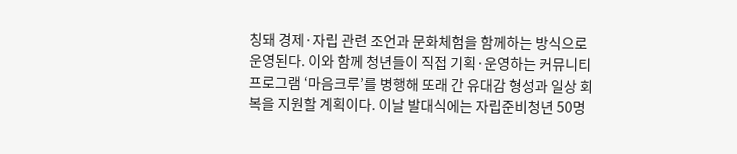칭돼 경제·자립 관련 조언과 문화체험을 함께하는 방식으로 운영된다. 이와 함께 청년들이 직접 기획·운영하는 커뮤니티 프로그램 ‘마음크루’를 병행해 또래 간 유대감 형성과 일상 회복을 지원할 계획이다. 이날 발대식에는 자립준비청년 50명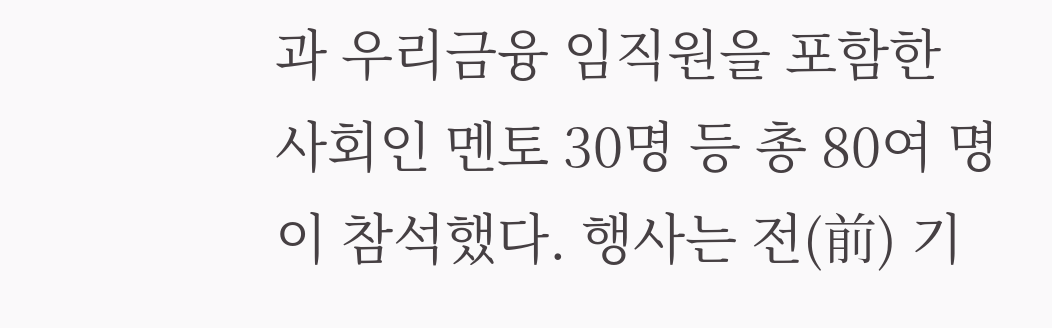과 우리금융 임직원을 포함한 사회인 멘토 30명 등 총 80여 명이 참석했다. 행사는 전(前) 기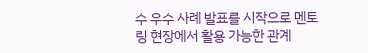수 우수 사례 발표를 시작으로 멘토링 현장에서 활용 가능한 관계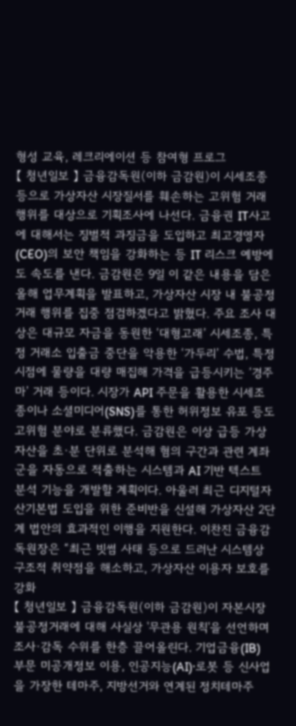형성 교육, 레크리에이션 등 참여형 프로그
【 청년일보 】 금융감독원(이하 금감원)이 시세조종 등으로 가상자산 시장질서를 훼손하는 고위험 거래행위를 대상으로 기획조사에 나선다. 금융권 IT사고에 대해서는 징벌적 과징금을 도입하고 최고경영자(CEO)의 보안 책임을 강화하는 등 IT 리스크 예방에도 속도를 낸다. 금감원은 9일 이 같은 내용을 담은 올해 업무계획을 발표하고, 가상자산 시장 내 불공정거래 행위를 집중 점검하겠다고 밝혔다. 주요 조사 대상은 대규모 자금을 동원한 ‘대형고래’ 시세조종, 특정 거래소 입출금 중단을 악용한 ‘가두리’ 수법, 특정 시점에 물량을 대량 매집해 가격을 급등시키는 ‘경주마’ 거래 등이다. 시장가 API 주문을 활용한 시세조종이나 소셜미디어(SNS)를 통한 허위정보 유포 등도 고위험 분야로 분류했다. 금감원은 이상 급등 가상자산을 초·분 단위로 분석해 혐의 구간과 관련 계좌군을 자동으로 적출하는 시스템과 AI 기반 텍스트 분석 기능을 개발할 계획이다. 아울러 최근 디지털자산기본법 도입을 위한 준비반을 신설해 가상자산 2단계 법안의 효과적인 이행을 지원한다. 이찬진 금융감독원장은 “최근 빗썸 사태 등으로 드러난 시스템상 구조적 취약점을 해소하고, 가상자산 이용자 보호를 강화
【 청년일보 】 금융감독원(이하 금감원)이 자본시장 불공정거래에 대해 사실상 '무관용 원칙'을 선언하며 조사·감독 수위를 한층 끌어올린다. 기업금융(IB) 부문 미공개정보 이용, 인공지능(AI)·로봇 등 신사업을 가장한 테마주, 지방선거와 연계된 정치테마주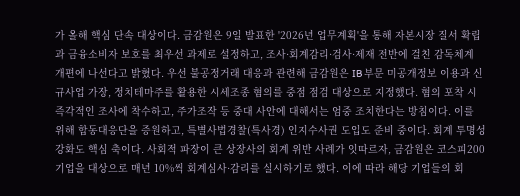가 올해 핵심 단속 대상이다. 금감원은 9일 발표한 '2026년 업무계획'을 통해 자본시장 질서 확립과 금융소비자 보호를 최우선 과제로 설정하고, 조사·회계감리·검사·제재 전반에 걸친 감독체계 개편에 나선다고 밝혔다. 우선 불공정거래 대응과 관련해 금감원은 IB 부문 미공개정보 이용과 신규사업 가장, 정치테마주를 활용한 시세조종 혐의를 중점 점검 대상으로 지정했다. 혐의 포착 시 즉각적인 조사에 착수하고, 주가조작 등 중대 사안에 대해서는 엄중 조치한다는 방침이다. 이를 위해 합동대응단을 증원하고, 특별사법경찰(특사경) 인지수사권 도입도 준비 중이다. 회계 투명성 강화도 핵심 축이다. 사회적 파장이 큰 상장사의 회계 위반 사례가 잇따르자, 금감원은 코스피200 기업을 대상으로 매년 10%씩 회계심사·감리를 실시하기로 했다. 이에 따라 해당 기업들의 회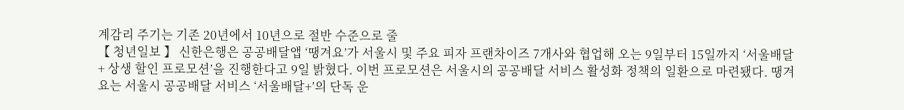계감리 주기는 기존 20년에서 10년으로 절반 수준으로 줄
【 청년일보 】 신한은행은 공공배달앱 ‘땡겨요’가 서울시 및 주요 피자 프랜차이즈 7개사와 협업해 오는 9일부터 15일까지 ‘서울배달+ 상생 할인 프로모션’을 진행한다고 9일 밝혔다. 이번 프로모션은 서울시의 공공배달 서비스 활성화 정책의 일환으로 마련됐다. 땡겨요는 서울시 공공배달 서비스 ‘서울배달+’의 단독 운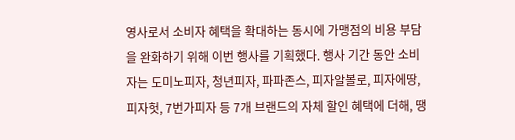영사로서 소비자 혜택을 확대하는 동시에 가맹점의 비용 부담을 완화하기 위해 이번 행사를 기획했다. 행사 기간 동안 소비자는 도미노피자, 청년피자, 파파존스, 피자알볼로, 피자에땅, 피자헛, 7번가피자 등 7개 브랜드의 자체 할인 혜택에 더해, 땡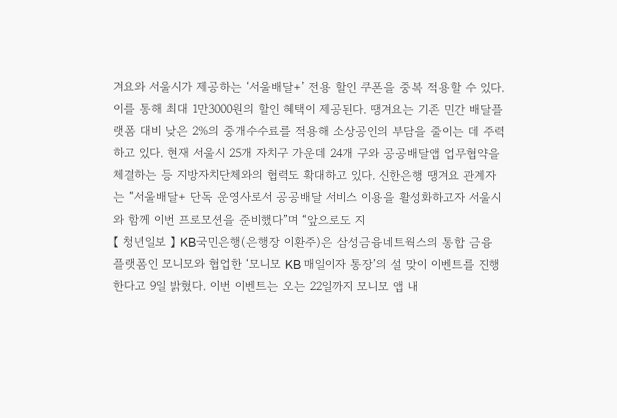겨요와 서울시가 제공하는 ‘서울배달+’ 전용 할인 쿠폰을 중복 적용할 수 있다. 이를 통해 최대 1만3000원의 할인 혜택이 제공된다. 땡겨요는 기존 민간 배달플랫폼 대비 낮은 2%의 중개수수료를 적용해 소상공인의 부담을 줄이는 데 주력하고 있다. 현재 서울시 25개 자치구 가운데 24개 구와 공공배달앱 업무협약을 체결하는 등 지방자치단체와의 협력도 확대하고 있다. 신한은행 땡겨요 관계자는 “서울배달+ 단독 운영사로서 공공배달 서비스 이용을 활성화하고자 서울시와 함께 이번 프로모션을 준비했다”며 “앞으로도 지
【 청년일보 】 KB국민은행(은행장 이환주)은 삼성금융네트웍스의 통합 금융 플랫폼인 모니모와 협업한 ‘모니모 KB 매일이자 통장’의 설 맞이 이벤트를 진행한다고 9일 밝혔다. 이번 이벤트는 오는 22일까지 모니모 앱 내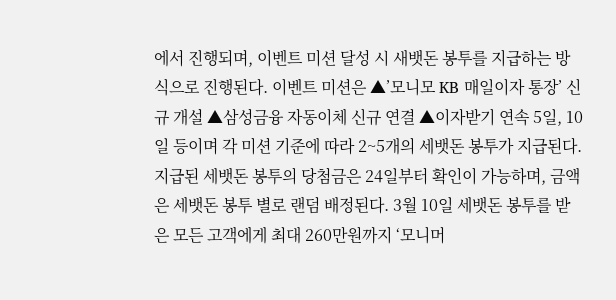에서 진행되며, 이벤트 미션 달성 시 새뱃돈 봉투를 지급하는 방식으로 진행된다. 이벤트 미션은 ▲’모니모 KB 매일이자 통장’ 신규 개설 ▲삼성금융 자동이체 신규 연결 ▲이자받기 연속 5일, 10일 등이며 각 미션 기준에 따라 2~5개의 세뱃돈 봉투가 지급된다. 지급된 세뱃돈 봉투의 당첨금은 24일부터 확인이 가능하며, 금액은 세뱃돈 봉투 별로 랜덤 배정된다. 3월 10일 세뱃돈 봉투를 받은 모든 고객에게 최대 260만원까지 ‘모니머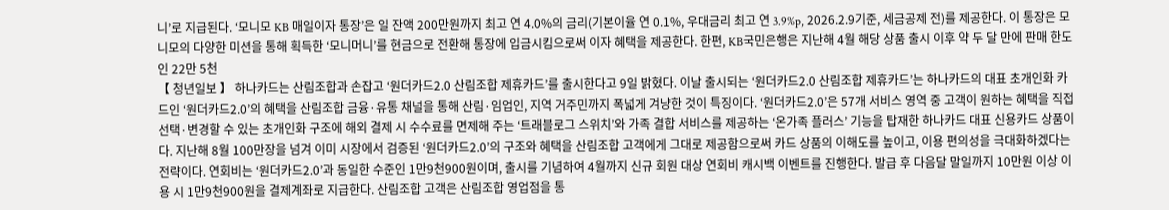니’로 지급된다. ‘모니모 KB 매일이자 통장’은 일 잔액 200만원까지 최고 연 4.0%의 금리(기본이율 연 0.1%, 우대금리 최고 연 3.9%p, 2026.2.9기준, 세금공제 전)를 제공한다. 이 통장은 모니모의 다양한 미션을 통해 획득한 ‘모니머니’를 현금으로 전환해 통장에 입금시킴으로써 이자 혜택을 제공한다. 한편, KB국민은행은 지난해 4월 해당 상품 출시 이후 약 두 달 만에 판매 한도인 22만 5천
【 청년일보 】 하나카드는 산림조합과 손잡고 ‘원더카드2.0 산림조합 제휴카드’를 출시한다고 9일 밝혔다. 이날 출시되는 ‘원더카드2.0 산림조합 제휴카드’는 하나카드의 대표 초개인화 카드인 ‘원더카드2.0’의 혜택을 산림조합 금융·유통 채널을 통해 산림·임업인, 지역 거주민까지 폭넓게 겨냥한 것이 특징이다. ‘원더카드2.0’은 57개 서비스 영역 중 고객이 원하는 혜택을 직접 선택·변경할 수 있는 초개인화 구조에 해외 결제 시 수수료를 면제해 주는 ‘트래블로그 스위치’와 가족 결합 서비스를 제공하는 ‘온가족 플러스’ 기능을 탑재한 하나카드 대표 신용카드 상품이다. 지난해 8월 100만장을 넘겨 이미 시장에서 검증된 ‘원더카드2.0’의 구조와 혜택을 산림조합 고객에게 그대로 제공함으로써 카드 상품의 이해도를 높이고, 이용 편의성을 극대화하겠다는 전략이다. 연회비는 ‘원더카드2.0’과 동일한 수준인 1만9천900원이며, 출시를 기념하여 4월까지 신규 회원 대상 연회비 캐시백 이벤트를 진행한다. 발급 후 다음달 말일까지 10만원 이상 이용 시 1만9천900원을 결제계좌로 지급한다. 산림조합 고객은 산림조합 영업점을 통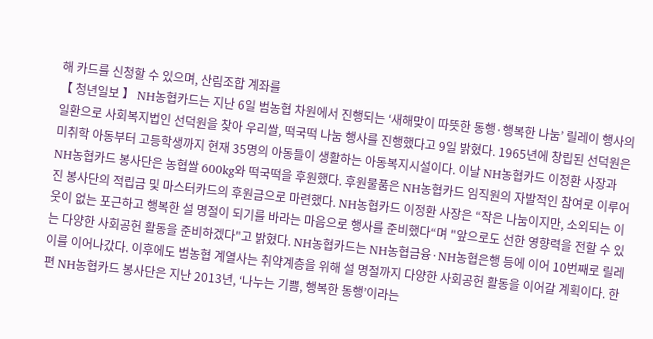해 카드를 신청할 수 있으며, 산림조합 계좌를
【 청년일보 】 NH농협카드는 지난 6일 범농협 차원에서 진행되는 ‘새해맞이 따뜻한 동행·행복한 나눔’ 릴레이 행사의 일환으로 사회복지법인 선덕원을 찾아 우리쌀, 떡국떡 나눔 행사를 진행했다고 9일 밝혔다. 1965년에 창립된 선덕원은 미취학 아동부터 고등학생까지 현재 35명의 아동들이 생활하는 아동복지시설이다. 이날 NH농협카드 이정환 사장과 NH농협카드 봉사단은 농협쌀 600kg와 떡국떡을 후원했다. 후원물품은 NH농협카드 임직원의 자발적인 참여로 이루어진 봉사단의 적립금 및 마스터카드의 후원금으로 마련했다. NH농협카드 이정환 사장은 “작은 나눔이지만, 소외되는 이웃이 없는 포근하고 행복한 설 명절이 되기를 바라는 마음으로 행사를 준비했다“며 "앞으로도 선한 영향력을 전할 수 있는 다양한 사회공헌 활동을 준비하겠다"고 밝혔다. NH농협카드는 NH농협금융·NH농협은행 등에 이어 10번째로 릴레이를 이어나갔다. 이후에도 범농협 계열사는 취약계층을 위해 설 명절까지 다양한 사회공헌 활동을 이어갈 계획이다. 한편 NH농협카드 봉사단은 지난 2013년, ‘나누는 기쁨, 행복한 동행’이라는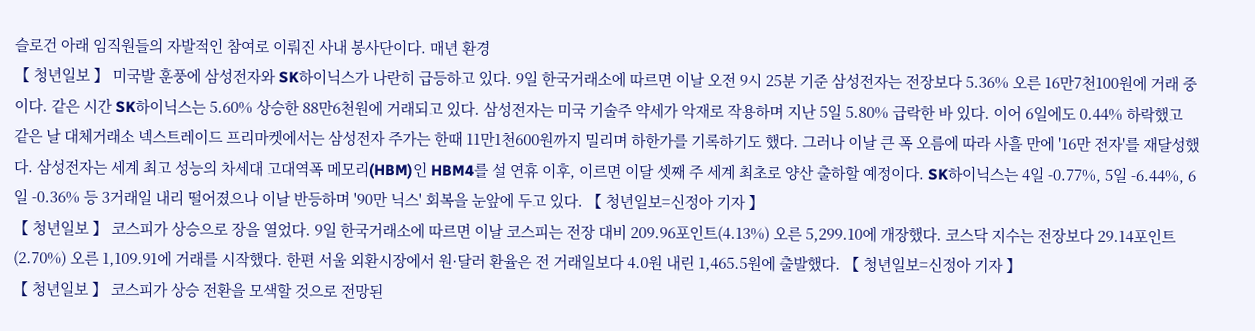슬로건 아래 임직원들의 자발적인 참여로 이뤄진 사내 봉사단이다. 매년 환경
【 청년일보 】 미국발 훈풍에 삼성전자와 SK하이닉스가 나란히 급등하고 있다. 9일 한국거래소에 따르면 이날 오전 9시 25분 기준 삼성전자는 전장보다 5.36% 오른 16만7천100원에 거래 중이다. 같은 시간 SK하이닉스는 5.60% 상승한 88만6천원에 거래되고 있다. 삼성전자는 미국 기술주 약세가 악재로 작용하며 지난 5일 5.80% 급락한 바 있다. 이어 6일에도 0.44% 하락했고 같은 날 대체거래소 넥스트레이드 프리마켓에서는 삼성전자 주가는 한때 11만1천600원까지 밀리며 하한가를 기록하기도 했다. 그러나 이날 큰 폭 오름에 따라 사흘 만에 '16만 전자'를 재달성했다. 삼성전자는 세계 최고 성능의 차세대 고대역폭 메모리(HBM)인 HBM4를 설 연휴 이후, 이르면 이달 셋째 주 세계 최초로 양산 출하할 예정이다. SK하이닉스는 4일 -0.77%, 5일 -6.44%, 6일 -0.36% 등 3거래일 내리 떨어졌으나 이날 반등하며 '90만 닉스' 회복을 눈앞에 두고 있다. 【 청년일보=신정아 기자 】
【 청년일보 】 코스피가 상승으로 장을 열었다. 9일 한국거래소에 따르면 이날 코스피는 전장 대비 209.96포인트(4.13%) 오른 5,299.10에 개장했다. 코스닥 지수는 전장보다 29.14포인트(2.70%) 오른 1,109.91에 거래를 시작했다. 한편 서울 외환시장에서 원·달러 환율은 전 거래일보다 4.0원 내린 1,465.5원에 출발했다. 【 청년일보=신정아 기자 】
【 청년일보 】 코스피가 상승 전환을 모색할 것으로 전망된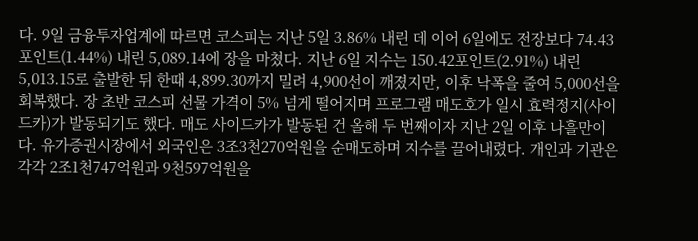다. 9일 금융투자업계에 따르면 코스피는 지난 5일 3.86% 내린 데 이어 6일에도 전장보다 74.43포인트(1.44%) 내린 5,089.14에 장을 마쳤다. 지난 6일 지수는 150.42포인트(2.91%) 내린 5,013.15로 출발한 뒤 한때 4,899.30까지 밀려 4,900선이 깨졌지만, 이후 낙폭을 줄여 5,000선을 회복했다. 장 초반 코스피 선물 가격이 5% 넘게 떨어지며 프로그램 매도호가 일시 효력정지(사이드카)가 발동되기도 했다. 매도 사이드카가 발동된 건 올해 두 번째이자 지난 2일 이후 나흘만이다. 유가증권시장에서 외국인은 3조3천270억원을 순매도하며 지수를 끌어내렸다. 개인과 기관은 각각 2조1천747억원과 9천597억원을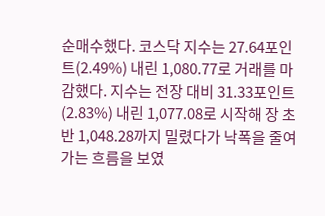순매수했다. 코스닥 지수는 27.64포인트(2.49%) 내린 1,080.77로 거래를 마감했다. 지수는 전장 대비 31.33포인트(2.83%) 내린 1,077.08로 시작해 장 초반 1,048.28까지 밀렸다가 낙폭을 줄여가는 흐름을 보였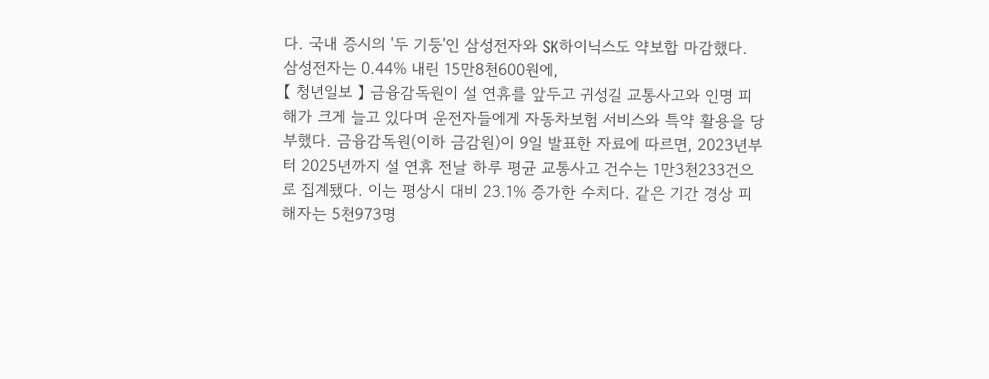다. 국내 증시의 '두 기둥'인 삼성전자와 SK하이닉스도 약보합 마감했다. 삼성전자는 0.44% 내린 15만8천600원에,
【 청년일보 】 금융감독원이 설 연휴를 앞두고 귀성길 교통사고와 인명 피해가 크게 늘고 있다며 운전자들에게 자동차보험 서비스와 특약 활용을 당부했다. 금융감독원(이하 금감원)이 9일 발표한 자료에 따르면, 2023년부터 2025년까지 설 연휴 전날 하루 평균 교통사고 건수는 1만3천233건으로 집계됐다. 이는 평상시 대비 23.1% 증가한 수치다. 같은 기간 경상 피해자는 5천973명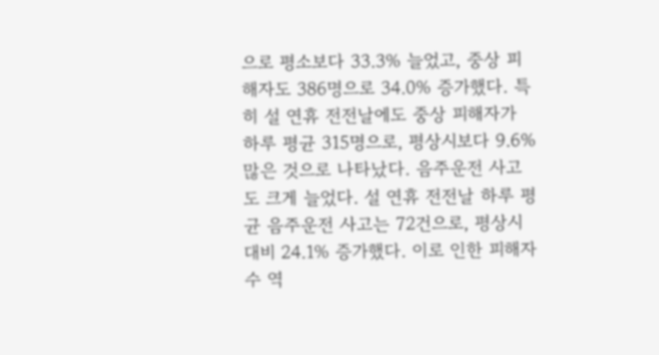으로 평소보다 33.3% 늘었고, 중상 피해자도 386명으로 34.0% 증가했다. 특히 설 연휴 전전날에도 중상 피해자가 하루 평균 315명으로, 평상시보다 9.6% 많은 것으로 나타났다. 음주운전 사고도 크게 늘었다. 설 연휴 전전날 하루 평균 음주운전 사고는 72건으로, 평상시 대비 24.1% 증가했다. 이로 인한 피해자 수 역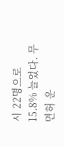시 22명으로 15.8% 늘었다. 무면허 운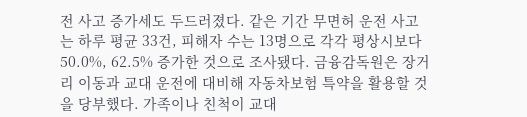전 사고 증가세도 두드러졌다. 같은 기간 무면허 운전 사고는 하루 평균 33건, 피해자 수는 13명으로 각각 평상시보다 50.0%, 62.5% 증가한 것으로 조사됐다. 금융감독원은 장거리 이동과 교대 운전에 대비해 자동차보험 특약을 활용할 것을 당부했다. 가족이나 친척이 교대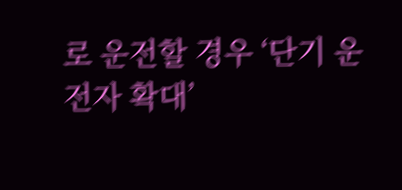로 운전할 경우 ‘단기 운전자 확대’